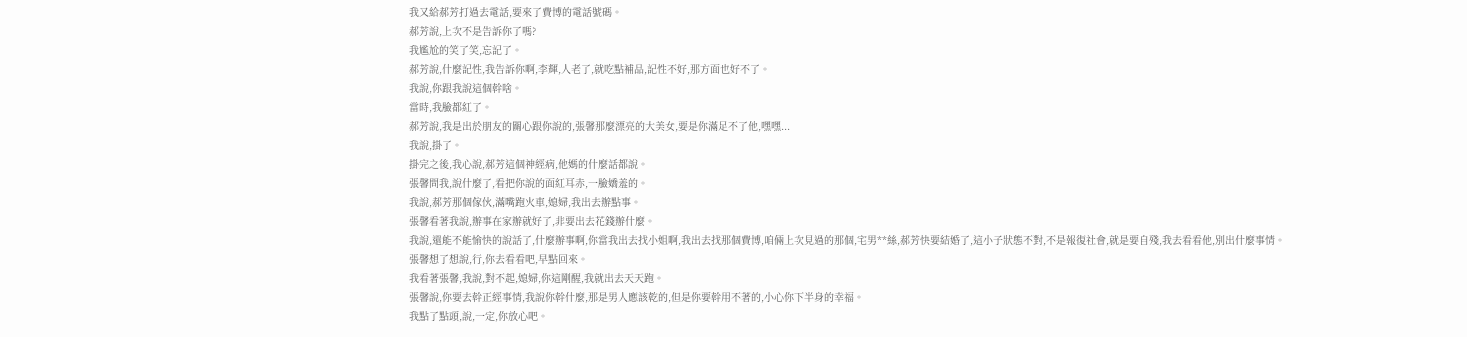我又給郝芳打過去電話,要來了費博的電話號碼。
郝芳說,上次不是告訴你了嗎?
我尷尬的笑了笑,忘記了。
郝芳說,什麼記性,我告訴你啊,李輝,人老了,就吃點補品,記性不好,那方面也好不了。
我說,你跟我說這個幹啥。
當時,我臉都紅了。
郝芳說,我是出於朋友的關心跟你說的,張馨那麼漂亮的大美女,要是你滿足不了他,嘿嘿...
我說,掛了。
掛完之後,我心說,郝芳這個神經病,他媽的什麼話都說。
張馨問我,說什麼了,看把你說的面紅耳赤,一臉嬌羞的。
我說,郝芳那個傢伙,滿嘴跑火車,媳婦,我出去辦點事。
張馨看著我說,辦事在家辦就好了,非要出去花錢辦什麼。
我說,還能不能愉快的說話了,什麼辦事啊,你當我出去找小姐啊,我出去找那個費博,咱倆上次見過的那個,宅男**絲,郝芳快要結婚了,這小子狀態不對,不是報復社會,就是要自殘,我去看看他,別出什麼事情。
張馨想了想說,行,你去看看吧,早點回來。
我看著張馨,我說,對不起,媳婦,你這剛醒,我就出去天天跑。
張馨說,你要去幹正經事情,我說你幹什麼,那是男人應該乾的,但是你要幹用不著的,小心你下半身的幸福。
我點了點頭,說,一定,你放心吧。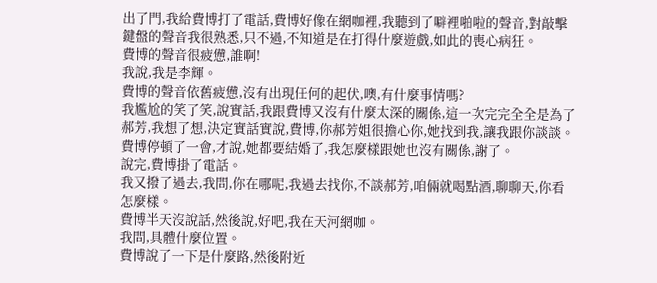出了門,我給費博打了電話,費博好像在網咖裡,我聽到了噼裡啪啦的聲音,對敲擊鍵盤的聲音我很熟悉,只不過,不知道是在打得什麼遊戲,如此的喪心病狂。
費博的聲音很疲憊,誰啊!
我說,我是李輝。
費博的聲音依舊疲憊,沒有出現任何的起伏,噢,有什麼事情嗎?
我尷尬的笑了笑,說實話,我跟費博又沒有什麼太深的關係,這一次完完全全是為了郝芳,我想了想,決定實話實說,費博,你郝芳姐很擔心你,她找到我,讓我跟你談談。
費博停頓了一會,才說,她都要結婚了,我怎麼樣跟她也沒有關係,謝了。
說完,費博掛了電話。
我又撥了過去,我問,你在哪呢,我過去找你,不談郝芳,咱倆就喝點酒,聊聊天,你看怎麼樣。
費博半天沒說話,然後說,好吧,我在天河網咖。
我問,具體什麼位置。
費博說了一下是什麼路,然後附近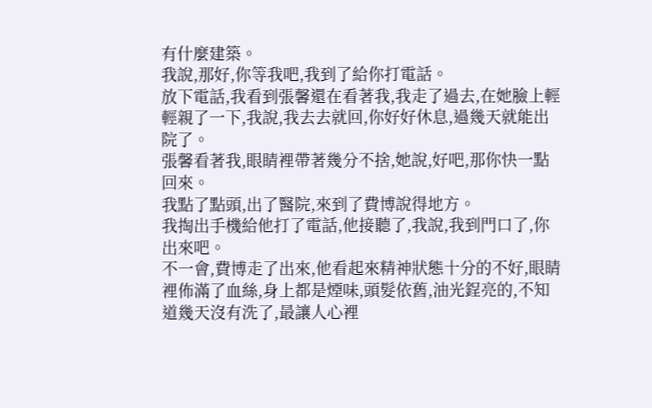有什麼建築。
我說,那好,你等我吧,我到了給你打電話。
放下電話,我看到張馨還在看著我,我走了過去,在她臉上輕輕親了一下,我說,我去去就回,你好好休息,過幾天就能出院了。
張馨看著我,眼睛裡帶著幾分不捨,她說,好吧,那你快一點回來。
我點了點頭,出了醫院,來到了費博說得地方。
我掏出手機給他打了電話,他接聽了,我說,我到門口了,你出來吧。
不一會,費博走了出來,他看起來精神狀態十分的不好,眼睛裡佈滿了血絲,身上都是煙味,頭髮依舊,油光鋥亮的,不知道幾天沒有洗了,最讓人心裡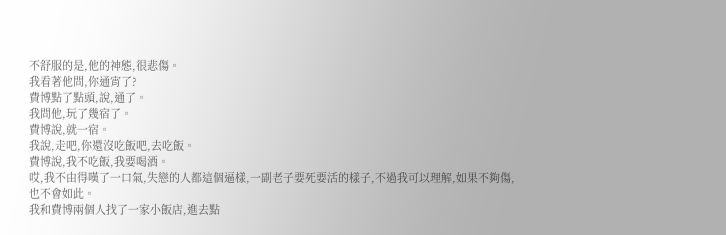不舒服的是,他的神態,很悲傷。
我看著他問,你通宵了?
費博點了點頭,說,通了。
我問他,玩了幾宿了。
費博說,就一宿。
我說,走吧,你還沒吃飯吧,去吃飯。
費博說,我不吃飯,我要喝酒。
哎,我不由得嘆了一口氣,失戀的人都這個逼樣,一副老子要死要活的樣子,不過我可以理解,如果不夠傷,也不會如此。
我和費博兩個人找了一家小飯店,進去點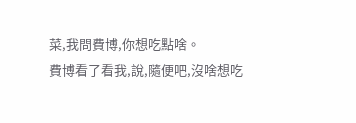菜,我問費博,你想吃點啥。
費博看了看我,說,隨便吧,沒啥想吃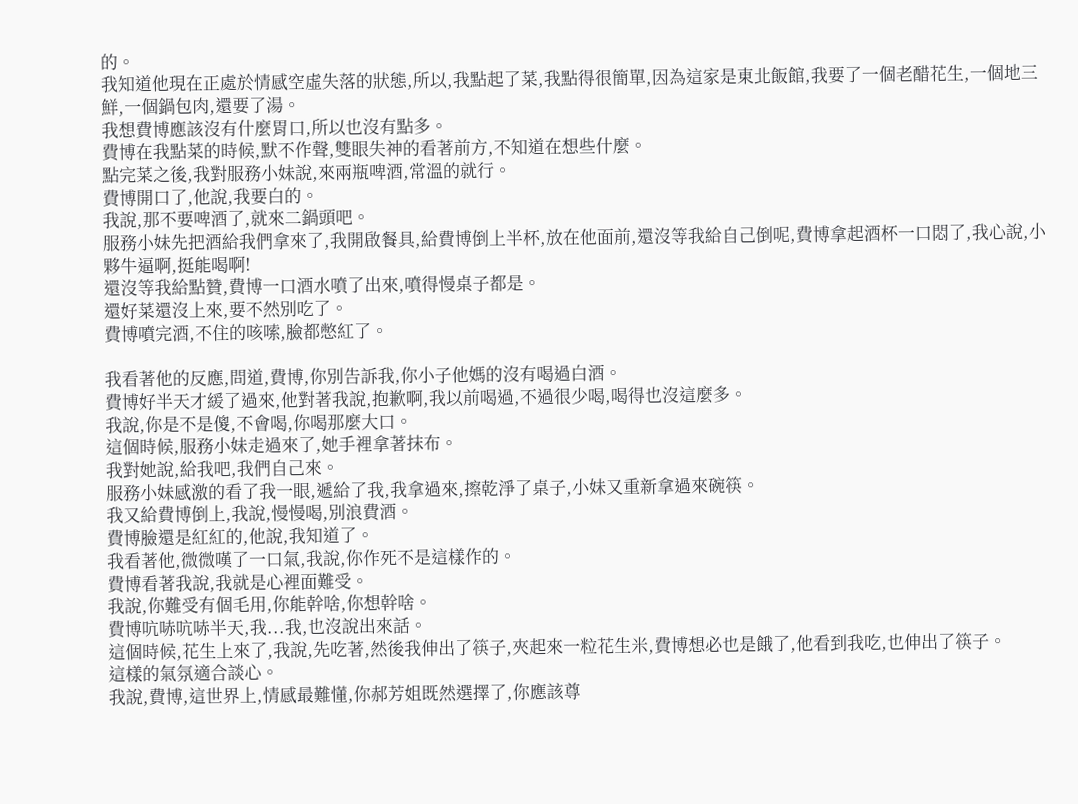的。
我知道他現在正處於情感空虛失落的狀態,所以,我點起了菜,我點得很簡單,因為這家是東北飯館,我要了一個老醋花生,一個地三鮮,一個鍋包肉,還要了湯。
我想費博應該沒有什麼胃口,所以也沒有點多。
費博在我點菜的時候,默不作聲,雙眼失神的看著前方,不知道在想些什麼。
點完菜之後,我對服務小妹說,來兩瓶啤酒,常溫的就行。
費博開口了,他說,我要白的。
我說,那不要啤酒了,就來二鍋頭吧。
服務小妹先把酒給我們拿來了,我開啟餐具,給費博倒上半杯,放在他面前,還沒等我給自己倒呢,費博拿起酒杯一口悶了,我心說,小夥牛逼啊,挺能喝啊!
還沒等我給點贊,費博一口酒水噴了出來,噴得慢桌子都是。
還好菜還沒上來,要不然別吃了。
費博噴完酒,不住的咳嗦,臉都憋紅了。

我看著他的反應,問道,費博,你別告訴我,你小子他媽的沒有喝過白酒。
費博好半天才緩了過來,他對著我說,抱歉啊,我以前喝過,不過很少喝,喝得也沒這麼多。
我說,你是不是傻,不會喝,你喝那麼大口。
這個時候,服務小妹走過來了,她手裡拿著抹布。
我對她說,給我吧,我們自己來。
服務小妹感激的看了我一眼,遞給了我,我拿過來,擦乾淨了桌子,小妹又重新拿過來碗筷。
我又給費博倒上,我說,慢慢喝,別浪費酒。
費博臉還是紅紅的,他說,我知道了。
我看著他,微微嘆了一口氣,我說,你作死不是這樣作的。
費博看著我說,我就是心裡面難受。
我說,你難受有個毛用,你能幹啥,你想幹啥。
費博吭哧吭哧半天,我...我,也沒說出來話。
這個時候,花生上來了,我說,先吃著,然後我伸出了筷子,夾起來一粒花生米,費博想必也是餓了,他看到我吃,也伸出了筷子。
這樣的氣氛適合談心。
我說,費博,這世界上,情感最難懂,你郝芳姐既然選擇了,你應該尊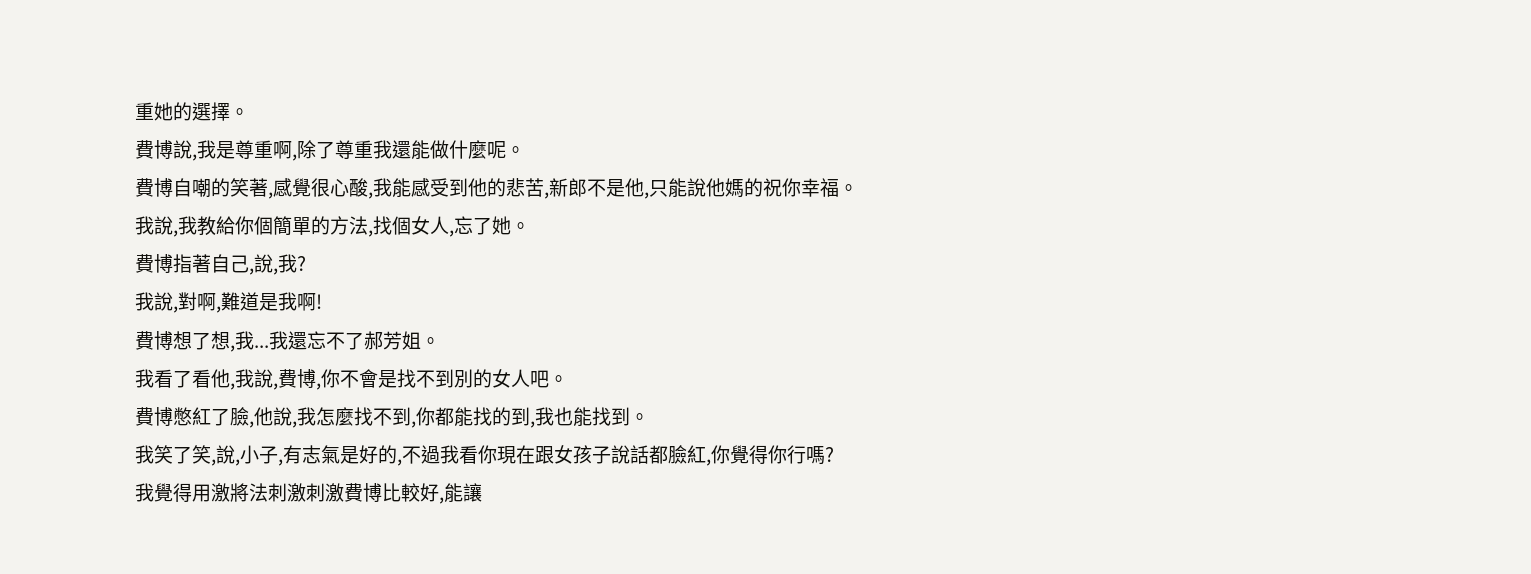重她的選擇。
費博說,我是尊重啊,除了尊重我還能做什麼呢。
費博自嘲的笑著,感覺很心酸,我能感受到他的悲苦,新郎不是他,只能說他媽的祝你幸福。
我說,我教給你個簡單的方法,找個女人,忘了她。
費博指著自己,說,我?
我說,對啊,難道是我啊!
費博想了想,我...我還忘不了郝芳姐。
我看了看他,我說,費博,你不會是找不到別的女人吧。
費博憋紅了臉,他說,我怎麼找不到,你都能找的到,我也能找到。
我笑了笑,說,小子,有志氣是好的,不過我看你現在跟女孩子說話都臉紅,你覺得你行嗎?
我覺得用激將法刺激刺激費博比較好,能讓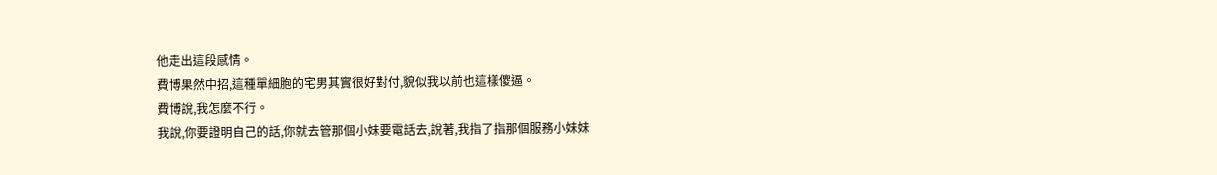他走出這段感情。
費博果然中招,這種單細胞的宅男其實很好對付,貌似我以前也這樣傻逼。
費博說,我怎麼不行。
我說,你要證明自己的話,你就去管那個小妹要電話去,說著,我指了指那個服務小妹妹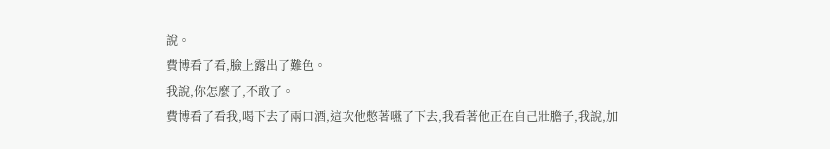說。
費博看了看,臉上露出了難色。
我說,你怎麼了,不敢了。
費博看了看我,喝下去了兩口酒,這次他憋著嚥了下去,我看著他正在自己壯膽子,我說,加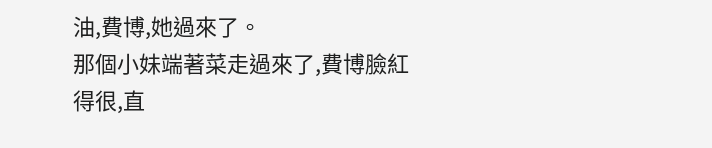油,費博,她過來了。
那個小妹端著菜走過來了,費博臉紅得很,直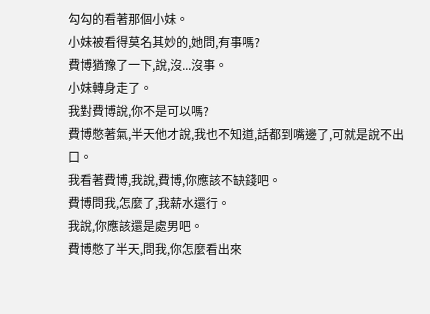勾勾的看著那個小妹。
小妹被看得莫名其妙的,她問,有事嗎?
費博猶豫了一下,說,沒...沒事。
小妹轉身走了。
我對費博說,你不是可以嗎?
費博憋著氣,半天他才說,我也不知道,話都到嘴邊了,可就是說不出口。
我看著費博,我說,費博,你應該不缺錢吧。
費博問我,怎麼了,我薪水還行。
我說,你應該還是處男吧。
費博憋了半天,問我,你怎麼看出來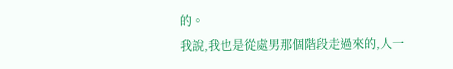的。
我說,我也是從處男那個階段走過來的,人一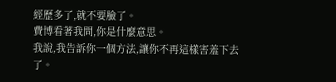經歷多了,就不要臉了。
費博看著我問,你是什麼意思。
我說,我告訴你一個方法,讓你不再這樣害羞下去了。